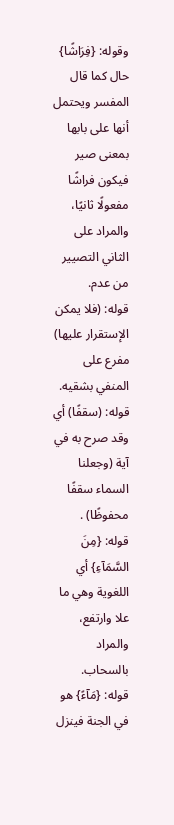وقوله: {فِرَاشًا} حال كما قال المفسر ويحتمل أنها على بابها بمعنى صير فيكون فراشًا مفعولًا ثانيًا، والمراد على الثاني التصيير من عدم.
قوله: (فلا يمكن الإستقرار عليها) مفرع على المنفي بشقيه.
قوله: (سقفًا) أي وقد صرح به في آية (وجعلنا السماء سقفًا محفوظًا) .
قوله: {مِنَ السَّمَآءِ} أي اللغوية وهي ما علا وارتفع، والمراد بالسحاب.
قوله: {مَآءً} هو في الجنة فينزل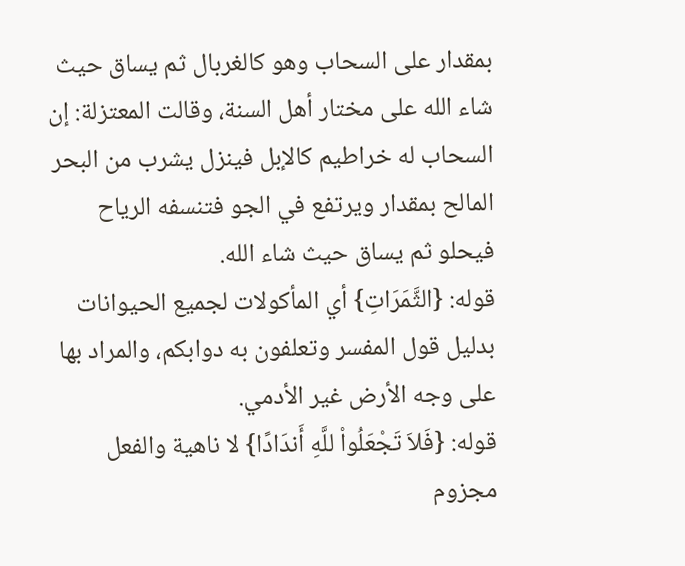بمقدار على السحاب وهو كالغربال ثم يساق حيث شاء الله على مختار أهل السنة، وقالت المعتزلة: إن السحاب له خراطيم كالإبل فينزل يشرب من البحر المالح بمقدار ويرتفع في الجو فتنسفه الرياح فيحلو ثم يساق حيث شاء الله.
قوله: {الثَّمَرَاتِ} أي المأكولات لجميع الحيوانات بدليل قول المفسر وتعلفون به دوابكم، والمراد بها على وجه الأرض غير الأدمي.
قوله: {فَلاَ تَجْعَلُواْ للَّهِ أَندَادًا} لا ناهية والفعل مجزوم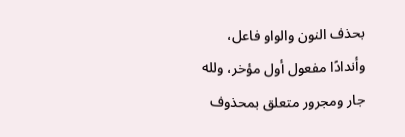بحذف النون والواو فاعل، وأندادًا مفعول أول مؤخر، ولله جار ومجرور متعلق بمحذوف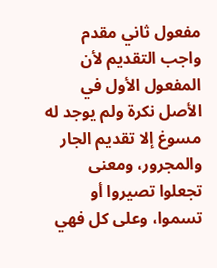مفعول ثاني مقدم واجب التقديم لأن المفعول الأول في الأصل نكرة ولم يوجد له مسوغ إلا تقديم الجار والمجرور، ومعنى تجعلوا تصيروا أو تسموا، وعلى كل فهي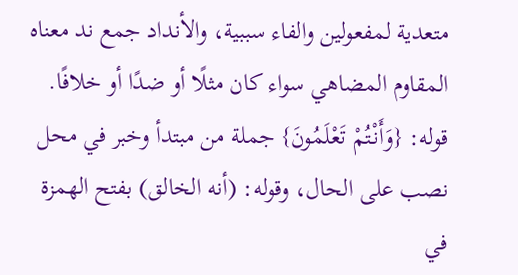متعدية لمفعولين والفاء سببية، والأنداد جمع ند معناه المقاوم المضاهي سواء كان مثلًا أو ضدًا أو خلافًا.
قوله: {وَأَنْتُمْ تَعْلَمُونَ} جملة من مبتدأ وخبر في محل نصب على الحال، وقوله: (أنه الخالق) بفتح الهمزة في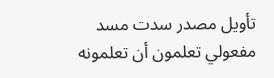تأويل مصدر سدت مسد مفعولي تعلمون أن تعلمونه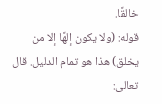خالقًا.
قوله: (ولا يكون إلهًا إلا من يخلق) هذا هو تمام الدليل. قال تعالى: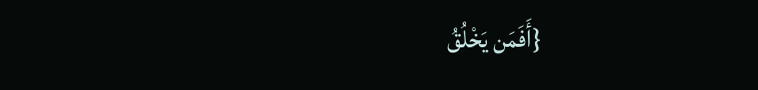{أَفَمَن يَخْلُقُ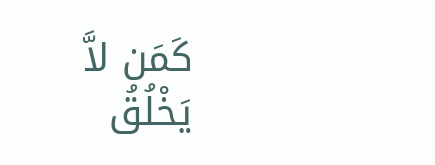كَمَن لاَّ يَخْلُقُ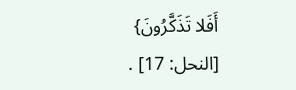أَفَلا تَذَكَّرُونَ}
[النحل: 17] .